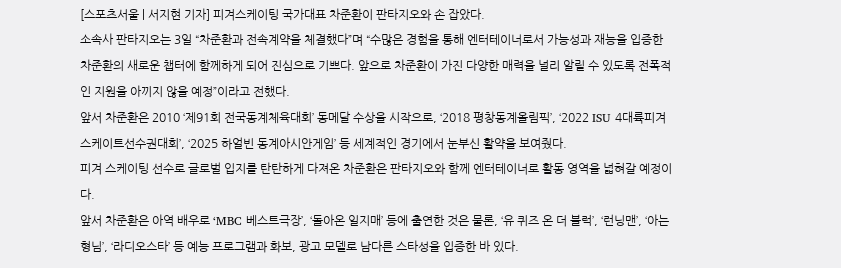[스포츠서울 | 서지현 기자] 피겨스케이팅 국가대표 차준환이 판타지오와 손 잡았다.
소속사 판타지오는 3일 “차준환과 전속계약을 체결했다”며 “수많은 경험을 통해 엔터테이너로서 가능성과 재능을 입증한 차준환의 새로운 챕터에 함께하게 되어 진심으로 기쁘다. 앞으로 차준환이 가진 다양한 매력을 널리 알릴 수 있도록 전폭적인 지원을 아끼지 않을 예정”이라고 전했다.
앞서 차준환은 2010 ‘제91회 전국동계체육대회’ 동메달 수상을 시작으로, ‘2018 평창동계올림픽’, ‘2022 ISU 4대륙피겨스케이트선수권대회’, ‘2025 하얼빈 동계아시안게임’ 등 세계적인 경기에서 눈부신 활약을 보여줬다.
피겨 스케이팅 선수로 글로벌 입지를 탄탄하게 다져온 차준환은 판타지오와 함께 엔터테이너로 활동 영역을 넓혀갈 예정이다.
앞서 차준환은 아역 배우로 ‘MBC 베스트극장’, ‘돌아온 일지매’ 등에 출연한 것은 물론, ‘유 퀴즈 온 더 블럭’, ‘런닝맨’, ‘아는 형님’, ‘라디오스타’ 등 예능 프로그램과 화보, 광고 모델로 남다른 스타성을 입증한 바 있다.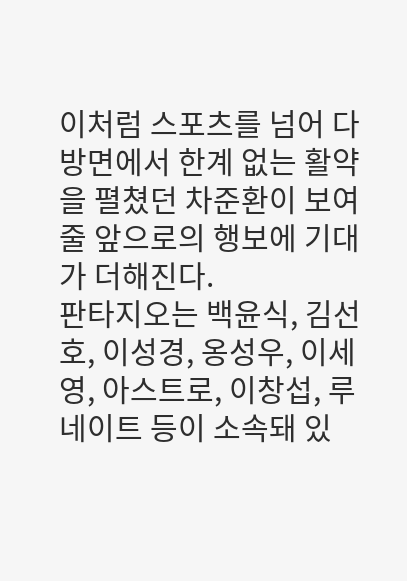이처럼 스포츠를 넘어 다방면에서 한계 없는 활약을 펼쳤던 차준환이 보여줄 앞으로의 행보에 기대가 더해진다.
판타지오는 백윤식, 김선호, 이성경, 옹성우, 이세영, 아스트로, 이창섭, 루네이트 등이 소속돼 있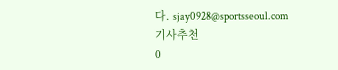다. sjay0928@sportsseoul.com
기사추천
0